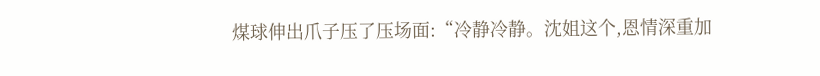煤球伸出爪子压了压场面:“冷静冷静。沈姐这个,恩情深重加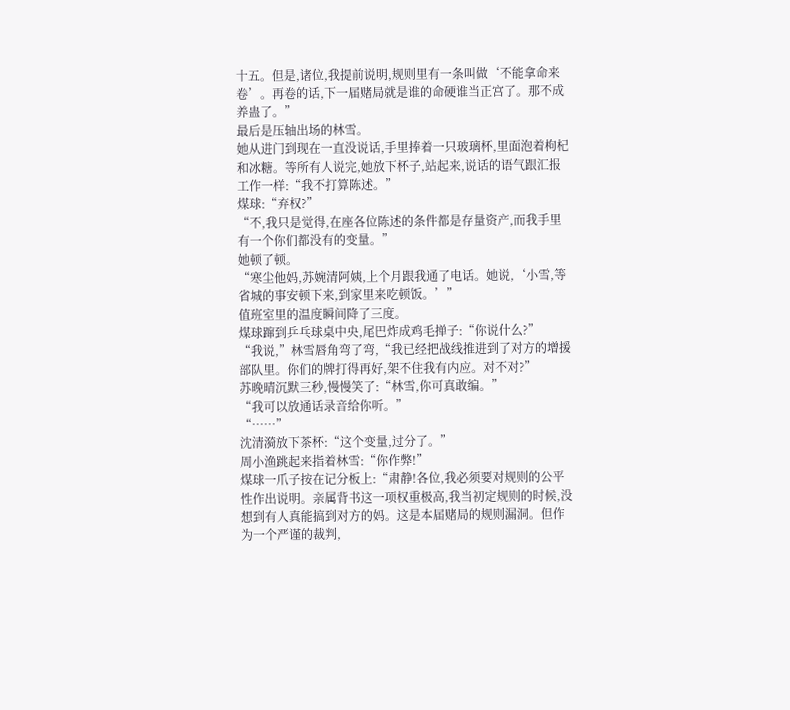十五。但是,诸位,我提前说明,规则里有一条叫做‘不能拿命来卷’。再卷的话,下一届赌局就是谁的命硬谁当正宫了。那不成养蛊了。”
最后是压轴出场的林雪。
她从进门到现在一直没说话,手里捧着一只玻璃杯,里面泡着枸杞和冰糖。等所有人说完,她放下杯子,站起来,说话的语气跟汇报工作一样:“我不打算陈述。”
煤球:“弃权?”
“不,我只是觉得,在座各位陈述的条件都是存量资产,而我手里有一个你们都没有的变量。”
她顿了顿。
“寒尘他妈,苏婉清阿姨,上个月跟我通了电话。她说,‘小雪,等省城的事安顿下来,到家里来吃顿饭。’”
值班室里的温度瞬间降了三度。
煤球蹿到乒乓球桌中央,尾巴炸成鸡毛掸子:“你说什么?”
“我说,”林雪唇角弯了弯,“我已经把战线推进到了对方的增援部队里。你们的牌打得再好,架不住我有内应。对不对?”
苏晚晴沉默三秒,慢慢笑了:“林雪,你可真敢编。”
“我可以放通话录音给你听。”
“……”
沈清漪放下茶杯:“这个变量,过分了。”
周小渔跳起来指着林雪:“你作弊!”
煤球一爪子按在记分板上:“肃静!各位,我必须要对规则的公平性作出说明。亲属背书这一项权重极高,我当初定规则的时候,没想到有人真能搞到对方的妈。这是本届赌局的规则漏洞。但作为一个严谨的裁判,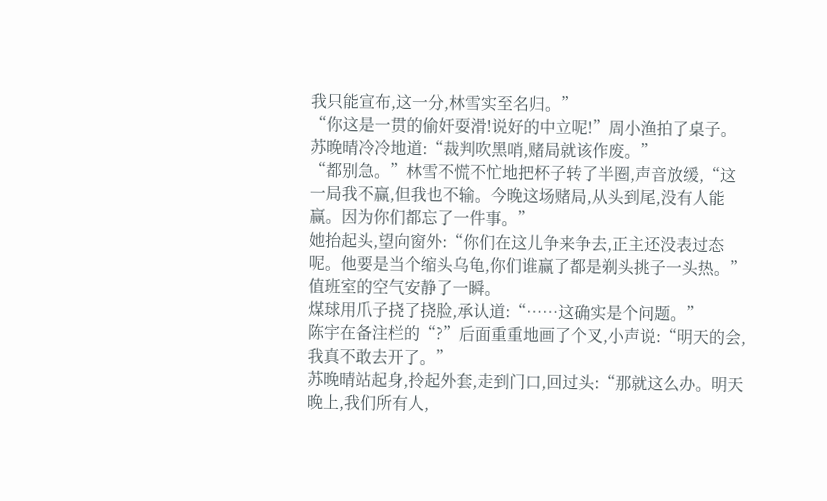我只能宣布,这一分,林雪实至名归。”
“你这是一贯的偷奸耍滑!说好的中立呢!”周小渔拍了桌子。
苏晚晴冷冷地道:“裁判吹黑哨,赌局就该作废。”
“都别急。”林雪不慌不忙地把杯子转了半圈,声音放缓,“这一局我不赢,但我也不输。今晚这场赌局,从头到尾,没有人能赢。因为你们都忘了一件事。”
她抬起头,望向窗外:“你们在这儿争来争去,正主还没表过态呢。他要是当个缩头乌龟,你们谁赢了都是剃头挑子一头热。”
值班室的空气安静了一瞬。
煤球用爪子挠了挠脸,承认道:“……这确实是个问题。”
陈宇在备注栏的“?”后面重重地画了个叉,小声说:“明天的会,我真不敢去开了。”
苏晚晴站起身,拎起外套,走到门口,回过头:“那就这么办。明天晚上,我们所有人,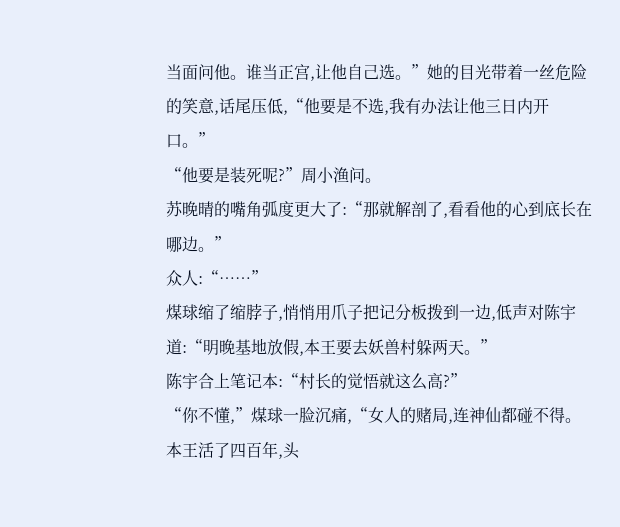当面问他。谁当正宫,让他自己选。”她的目光带着一丝危险的笑意,话尾压低,“他要是不选,我有办法让他三日内开口。”
“他要是装死呢?”周小渔问。
苏晚晴的嘴角弧度更大了:“那就解剖了,看看他的心到底长在哪边。”
众人:“……”
煤球缩了缩脖子,悄悄用爪子把记分板拨到一边,低声对陈宇道:“明晚基地放假,本王要去妖兽村躲两天。”
陈宇合上笔记本:“村长的觉悟就这么高?”
“你不懂,”煤球一脸沉痛,“女人的赌局,连神仙都碰不得。本王活了四百年,头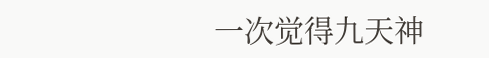一次觉得九天神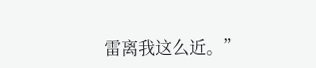雷离我这么近。”